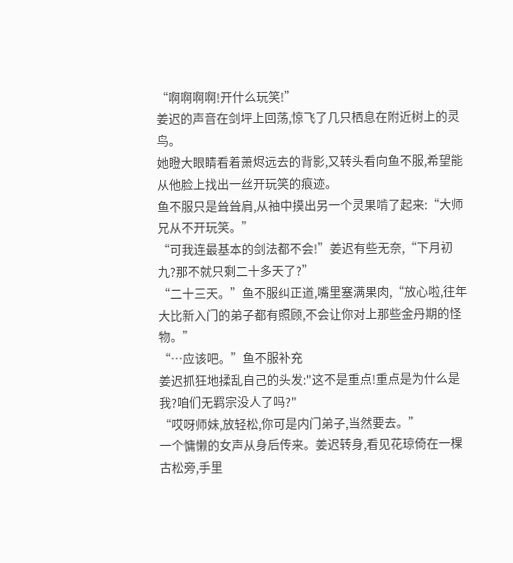“啊啊啊啊!开什么玩笑!”
姜迟的声音在剑坪上回荡,惊飞了几只栖息在附近树上的灵鸟。
她瞪大眼睛看着萧烬远去的背影,又转头看向鱼不服,希望能从他脸上找出一丝开玩笑的痕迹。
鱼不服只是耸耸肩,从袖中摸出另一个灵果啃了起来:“大师兄从不开玩笑。”
“可我连最基本的剑法都不会!”姜迟有些无奈,“下月初九?那不就只剩二十多天了?”
“二十三天。”鱼不服纠正道,嘴里塞满果肉,“放心啦,往年大比新入门的弟子都有照顾,不会让你对上那些金丹期的怪物。”
“…应该吧。”鱼不服补充
姜迟抓狂地揉乱自己的头发:"这不是重点!重点是为什么是我?咱们无羁宗没人了吗?"
“哎呀师妹,放轻松,你可是内门弟子,当然要去。”
一个慵懒的女声从身后传来。姜迟转身,看见花琼倚在一棵古松旁,手里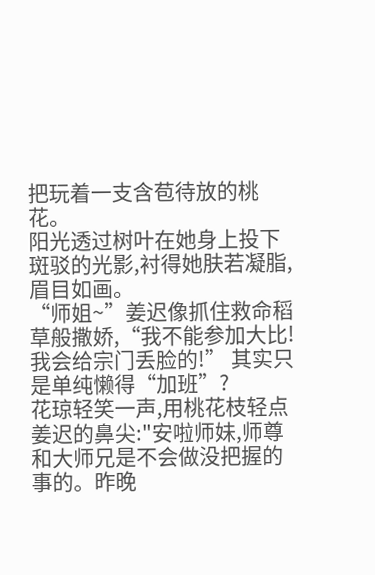把玩着一支含苞待放的桃花。
阳光透过树叶在她身上投下斑驳的光影,衬得她肤若凝脂,眉目如画。
“师姐~”姜迟像抓住救命稻草般撒娇,“我不能参加大比!我会给宗门丢脸的!” 其实只是单纯懒得“加班”?
花琼轻笑一声,用桃花枝轻点姜迟的鼻尖:"安啦师妹,师尊和大师兄是不会做没把握的事的。昨晚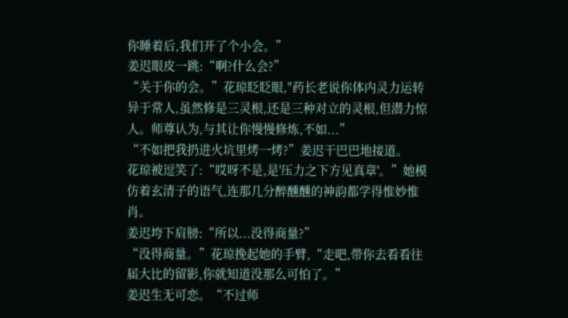你睡着后,我们开了个小会。”
姜迟眼皮一跳:“啊?什么会?”
“关于你的会。”花琼眨眨眼,"药长老说你体内灵力运转异于常人,虽然修是三灵根,还是三种对立的灵根,但潜力惊人。师尊认为,与其让你慢慢修炼,不如...”
“不如把我扔进火坑里烤一烤?”姜迟干巴巴地接道。
花琼被逗笑了:“哎呀不是,是'压力之下方见真章'。”她模仿着玄清子的语气,连那几分醉醺醺的神韵都学得惟妙惟肖。
姜迟垮下肩膀:“所以...没得商量?”
“没得商量。”花琼挽起她的手臂,“走吧,带你去看看往届大比的留影,你就知道没那么可怕了。”
姜迟生无可恋。“不过师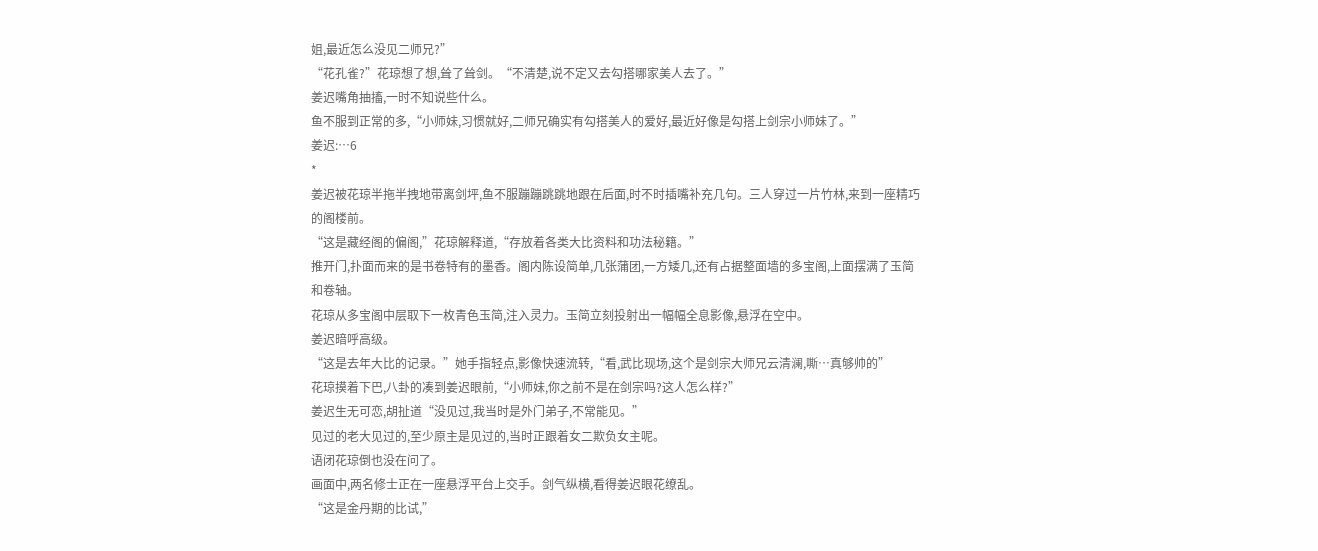姐,最近怎么没见二师兄?”
“花孔雀?”花琼想了想,耸了耸剑。“不清楚,说不定又去勾搭哪家美人去了。”
姜迟嘴角抽搐,一时不知说些什么。
鱼不服到正常的多,“小师妹,习惯就好,二师兄确实有勾搭美人的爱好,最近好像是勾搭上剑宗小师妹了。”
姜迟:…6
*
姜迟被花琼半拖半拽地带离剑坪,鱼不服蹦蹦跳跳地跟在后面,时不时插嘴补充几句。三人穿过一片竹林,来到一座精巧的阁楼前。
“这是藏经阁的偏阁,”花琼解释道,“存放着各类大比资料和功法秘籍。”
推开门,扑面而来的是书卷特有的墨香。阁内陈设简单,几张蒲团,一方矮几,还有占据整面墙的多宝阁,上面摆满了玉简和卷轴。
花琼从多宝阁中层取下一枚青色玉简,注入灵力。玉简立刻投射出一幅幅全息影像,悬浮在空中。
姜迟暗呼高级。
“这是去年大比的记录。”她手指轻点,影像快速流转,“看,武比现场,这个是剑宗大师兄云清澜,嘶…真够帅的”
花琼摸着下巴,八卦的凑到姜迟眼前,“小师妹,你之前不是在剑宗吗?这人怎么样?”
姜迟生无可恋,胡扯道“没见过,我当时是外门弟子,不常能见。”
见过的老大见过的,至少原主是见过的,当时正跟着女二欺负女主呢。
语闭花琼倒也没在问了。
画面中,两名修士正在一座悬浮平台上交手。剑气纵横,看得姜迟眼花缭乱。
“这是金丹期的比试,”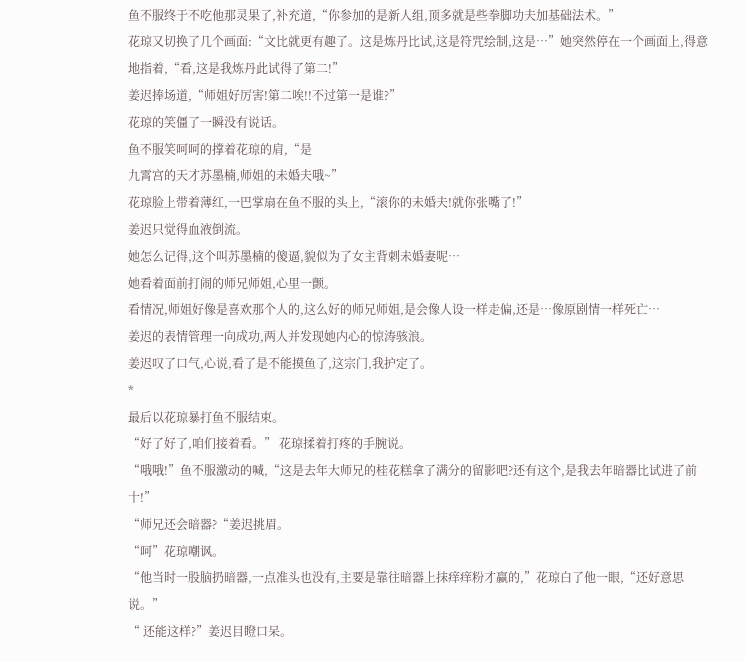鱼不服终于不吃他那灵果了,补充道,“你参加的是新人组,顶多就是些拳脚功夫加基础法术。”
花琼又切换了几个画面:“文比就更有趣了。这是炼丹比试,这是符咒绘制,这是…”她突然停在一个画面上,得意地指着,“看,这是我炼丹此试得了第二!”
姜迟捧场道,“师姐好厉害!第二唉!!不过第一是谁?”
花琼的笑僵了一瞬没有说话。
鱼不服笑呵呵的撑着花琼的肩,“是
九霄宫的天才苏墨楠,师姐的未婚夫哦~”
花琼脸上带着薄红,一巴掌扇在鱼不服的头上,“滚你的未婚夫!就你张嘴了!”
姜迟只觉得血液倒流。
她怎么记得,这个叫苏墨楠的傻逼,貌似为了女主背刺未婚妻呢…
她看着面前打闹的师兄师姐,心里一颤。
看情况,师姐好像是喜欢那个人的,这么好的师兄师姐,是会像人设一样走偏,还是…像原剧情一样死亡…
姜迟的表情管理一向成功,两人并发现她内心的惊涛骇浪。
姜迟叹了口气,心说,看了是不能摸鱼了,这宗门,我护定了。
*
最后以花琼暴打鱼不服结束。
“好了好了,咱们接着看。” 花琼揉着打疼的手腕说。
“哦哦!”鱼不服激动的喊,“这是去年大师兄的桂花糕拿了满分的留影吧?还有这个,是我去年暗器比试进了前十!”
“师兄还会暗器?“姜迟挑眉。
“呵”花琼嘲讽。
“他当时一股脑扔暗器,一点准头也没有,主要是靠往暗器上抹痒痒粉才赢的,”花琼白了他一眼,“还好意思说。”
“ 还能这样?”姜迟目瞪口呆。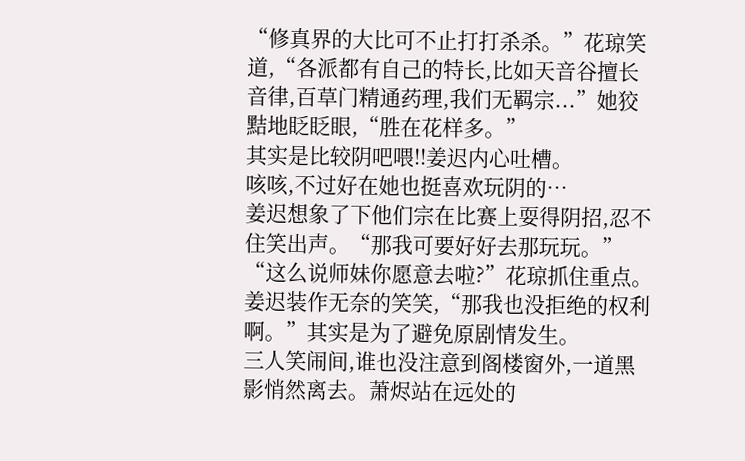“修真界的大比可不止打打杀杀。”花琼笑道,“各派都有自己的特长,比如天音谷擅长音律,百草门精通药理,我们无羁宗...”她狡黠地眨眨眼,“胜在花样多。”
其实是比较阴吧喂!!姜迟内心吐槽。
咳咳,不过好在她也挺喜欢玩阴的…
姜迟想象了下他们宗在比赛上耍得阴招,忍不住笑出声。“那我可要好好去那玩玩。”
“这么说师妹你愿意去啦?”花琼抓住重点。
姜迟装作无奈的笑笑,“那我也没拒绝的权利啊。”其实是为了避免原剧情发生。
三人笑闹间,谁也没注意到阁楼窗外,一道黑影悄然离去。萧烬站在远处的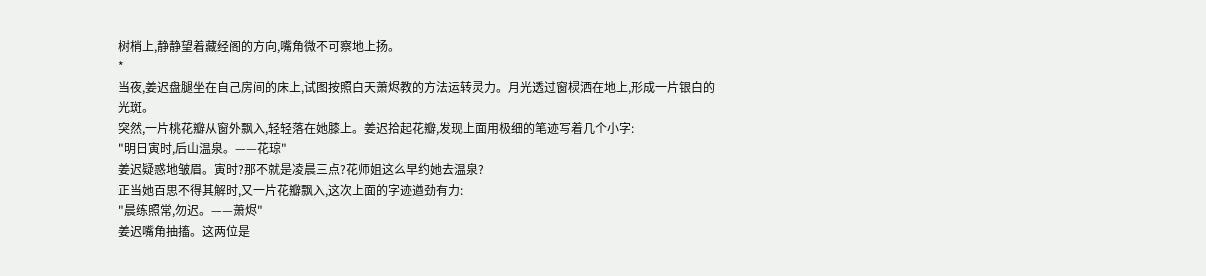树梢上,静静望着藏经阁的方向,嘴角微不可察地上扬。
*
当夜,姜迟盘腿坐在自己房间的床上,试图按照白天萧烬教的方法运转灵力。月光透过窗棂洒在地上,形成一片银白的光斑。
突然,一片桃花瓣从窗外飘入,轻轻落在她膝上。姜迟拾起花瓣,发现上面用极细的笔迹写着几个小字:
"明日寅时,后山温泉。——花琼"
姜迟疑惑地皱眉。寅时?那不就是凌晨三点?花师姐这么早约她去温泉?
正当她百思不得其解时,又一片花瓣飘入,这次上面的字迹遒劲有力:
"晨练照常,勿迟。——萧烬"
姜迟嘴角抽搐。这两位是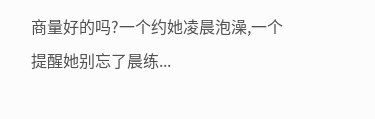商量好的吗?一个约她凌晨泡澡,一个提醒她别忘了晨练...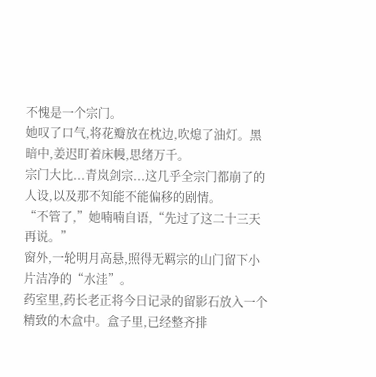不愧是一个宗门。
她叹了口气,将花瓣放在枕边,吹熄了油灯。黑暗中,姜迟盯着床幔,思绪万千。
宗门大比...青岚剑宗...这几乎全宗门都崩了的人设,以及那不知能不能偏移的剧情。
“不管了,”她喃喃自语,“先过了这二十三天再说。”
窗外,一轮明月高悬,照得无羁宗的山门留下小片洁净的“水洼”。
药室里,药长老正将今日记录的留影石放入一个精致的木盒中。盒子里,已经整齐排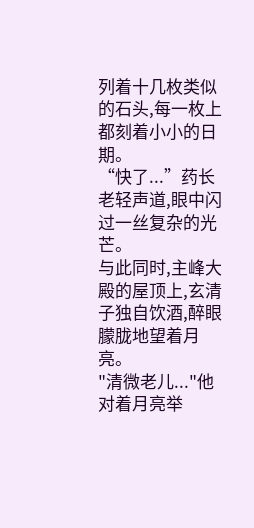列着十几枚类似的石头,每一枚上都刻着小小的日期。
“快了...”药长老轻声道,眼中闪过一丝复杂的光芒。
与此同时,主峰大殿的屋顶上,玄清子独自饮酒,醉眼朦胧地望着月亮。
"清微老儿..."他对着月亮举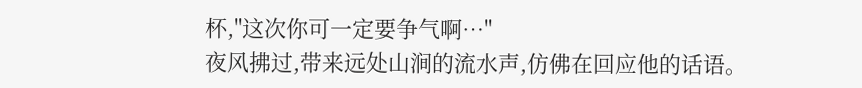杯,"这次你可一定要争气啊…"
夜风拂过,带来远处山涧的流水声,仿佛在回应他的话语。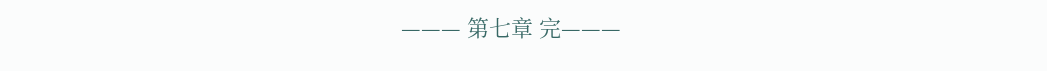——— 第七章 完———